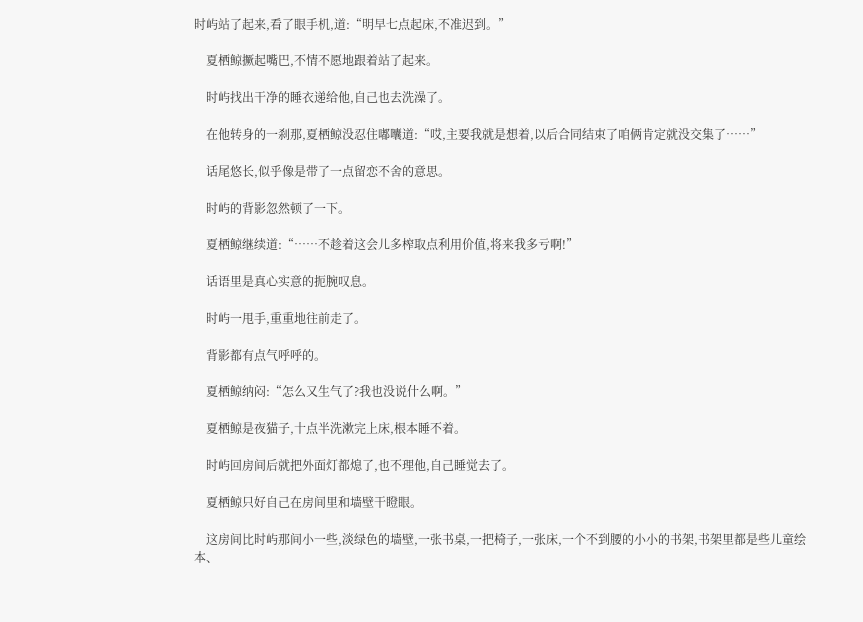时屿站了起来,看了眼手机,道:“明早七点起床,不准迟到。”

    夏栖鲸撅起嘴巴,不情不愿地跟着站了起来。

    时屿找出干净的睡衣递给他,自己也去洗澡了。

    在他转身的一刹那,夏栖鲸没忍住嘟囔道:“哎,主要我就是想着,以后合同结束了咱俩肯定就没交集了……”

    话尾悠长,似乎像是带了一点留恋不舍的意思。

    时屿的背影忽然顿了一下。

    夏栖鲸继续道:“……不趁着这会儿多榨取点利用价值,将来我多亏啊!”

    话语里是真心实意的扼腕叹息。

    时屿一甩手,重重地往前走了。

    背影都有点气呼呼的。

    夏栖鲸纳闷:“怎么又生气了?我也没说什么啊。”

    夏栖鲸是夜猫子,十点半洗漱完上床,根本睡不着。

    时屿回房间后就把外面灯都熄了,也不理他,自己睡觉去了。

    夏栖鲸只好自己在房间里和墙壁干瞪眼。

    这房间比时屿那间小一些,淡绿色的墙壁,一张书桌,一把椅子,一张床,一个不到腰的小小的书架,书架里都是些儿童绘本、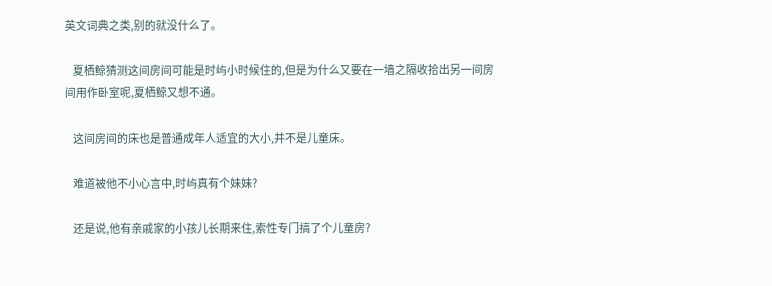英文词典之类,别的就没什么了。

    夏栖鲸猜测这间房间可能是时屿小时候住的,但是为什么又要在一墙之隔收拾出另一间房间用作卧室呢,夏栖鲸又想不通。

    这间房间的床也是普通成年人适宜的大小,并不是儿童床。

    难道被他不小心言中,时屿真有个妹妹?

    还是说,他有亲戚家的小孩儿长期来住,索性专门搞了个儿童房?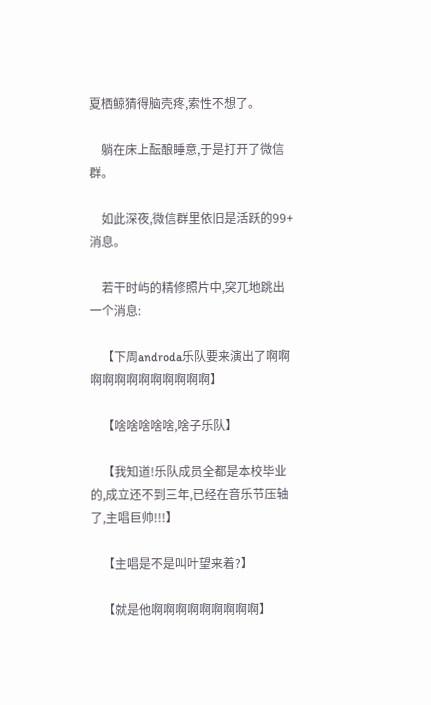夏栖鲸猜得脑壳疼,索性不想了。

    躺在床上酝酿睡意,于是打开了微信群。

    如此深夜,微信群里依旧是活跃的99+消息。

    若干时屿的精修照片中,突兀地跳出一个消息:

    【下周androda乐队要来演出了啊啊啊啊啊啊啊啊啊啊啊啊】

    【啥啥啥啥啥,啥子乐队】

    【我知道!乐队成员全都是本校毕业的,成立还不到三年,已经在音乐节压轴了,主唱巨帅!!!】

    【主唱是不是叫叶望来着?】

    【就是他啊啊啊啊啊啊啊啊啊】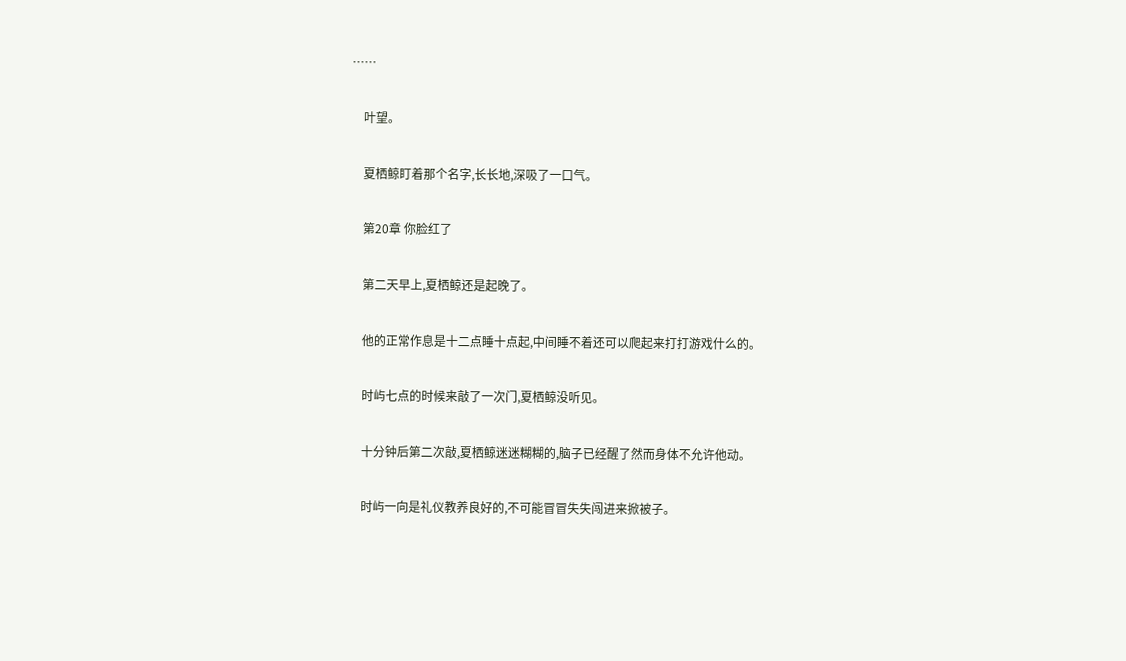……

    叶望。

    夏栖鲸盯着那个名字,长长地,深吸了一口气。

    第20章 你脸红了

    第二天早上,夏栖鲸还是起晚了。

    他的正常作息是十二点睡十点起,中间睡不着还可以爬起来打打游戏什么的。

    时屿七点的时候来敲了一次门,夏栖鲸没听见。

    十分钟后第二次敲,夏栖鲸迷迷糊糊的,脑子已经醒了然而身体不允许他动。

    时屿一向是礼仪教养良好的,不可能冒冒失失闯进来掀被子。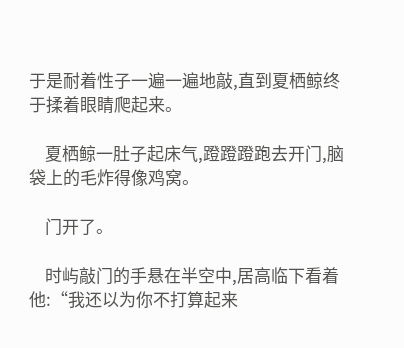于是耐着性子一遍一遍地敲,直到夏栖鲸终于揉着眼睛爬起来。

    夏栖鲸一肚子起床气,蹬蹬蹬跑去开门,脑袋上的毛炸得像鸡窝。

    门开了。

    时屿敲门的手悬在半空中,居高临下看着他:“我还以为你不打算起来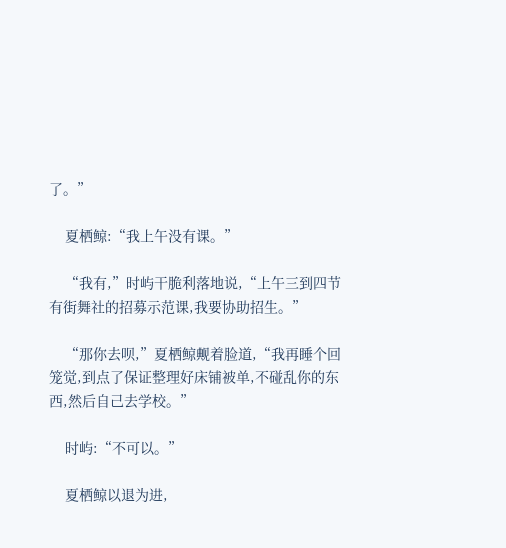了。”

    夏栖鲸:“我上午没有课。”

    “我有,”时屿干脆利落地说,“上午三到四节有街舞社的招募示范课,我要协助招生。”

    “那你去呗,”夏栖鲸觍着脸道,“我再睡个回笼觉,到点了保证整理好床铺被单,不碰乱你的东西,然后自己去学校。”

    时屿:“不可以。”

    夏栖鲸以退为进,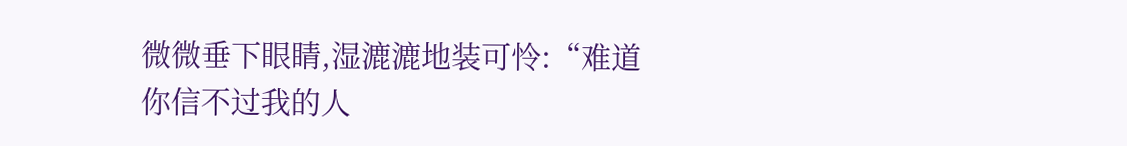微微垂下眼睛,湿漉漉地装可怜:“难道你信不过我的人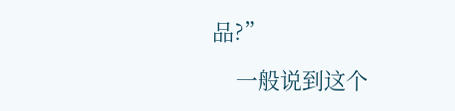品?”

    一般说到这个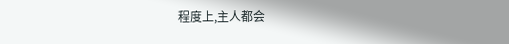程度上,主人都会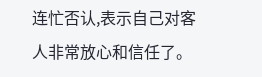连忙否认,表示自己对客人非常放心和信任了。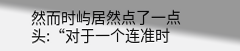然而时屿居然点了一点头:“对于一个连准时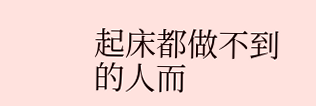起床都做不到的人而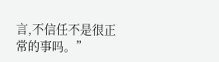言,不信任不是很正常的事吗。”